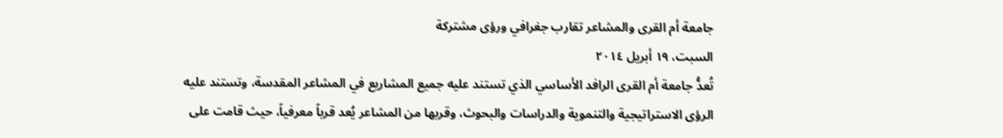جامعة أم القرى والمشاعر تقارب جغرافي ورؤى مشتركة
السبت، ١٩ أبريل ٢٠١٤
تُعدُّ جامعة أم القرى الرافد الأساسي الذي تستند عليه جميع المشاريع في المشاعر المقدسة، وتستند عليه الرؤى الاستراتيجية والتنموية والدراسات والبحوث، وقربها من المشاعر يُعد قرباً معرفياً، حيث قامت على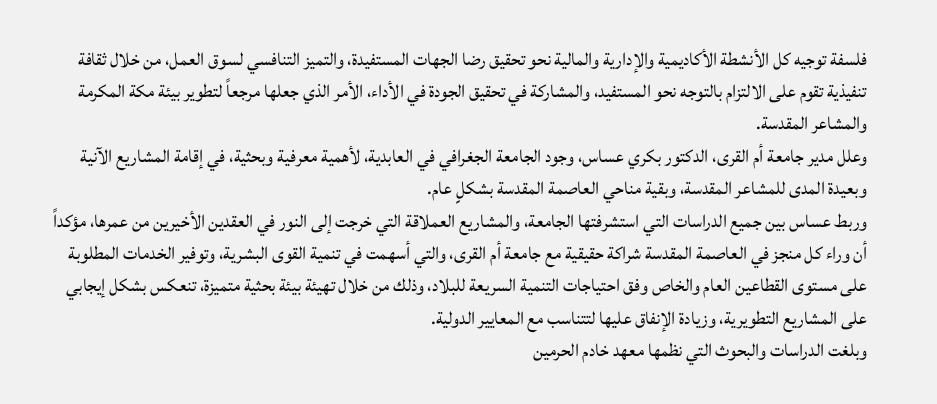فلسفة توجيه كل الأنشطة الأكاديمية والإدارية والمالية نحو تحقيق رضا الجهات المستفيدة، والتميز التنافسي لسوق العمل، من خلال ثقافة تنفيذية تقوم على الالتزام بالتوجه نحو المستفيد، والمشاركة في تحقيق الجودة في الأداء، الأمر الذي جعلها مرجعاً لتطوير بيئة مكة المكرمة والمشاعر المقدسة.
وعلل مدير جامعة أم القرى، الدكتور بكري عساس، وجود الجامعة الجغرافي في العابدية، لأهمية معرفية وبحثية، في إقامة المشاريع الآنية وبعيدة المدى للمشاعر المقدسة، وبقية مناحي العاصمة المقدسة بشكلٍ عام.
وربط عساس بين جميع الدراسات التي استشرفتها الجامعة، والمشاريع العملاقة التي خرجت إلى النور في العقدين الأخيرين من عمرها، مؤكداً أن وراء كل منجز في العاصمة المقدسة شراكة حقيقية مع جامعة أم القرى، والتي أسهمت في تنمية القوى البشرية، وتوفير الخدمات المطلوبة على مستوى القطاعين العام والخاص وفق احتياجات التنمية السريعة للبلاد، وذلك من خلال تهيئة بيئة بحثية متميزة، تنعكس بشكل إيجابي على المشاريع التطويرية، وزيادة الإنفاق عليها لتتناسب مع المعايير الدولية.
وبلغت الدراسات والبحوث التي نظمها معهد خادم الحرمين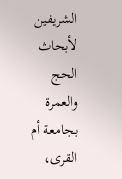الشريفين لأبحاث الحج والعمرة بجامعة أم القرى،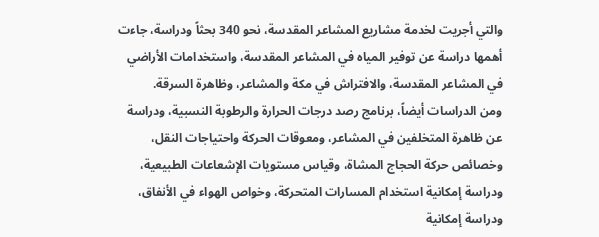والتي أجريت لخدمة مشاريع المشاعر المقدسة، نحو 340 بحثاً ودراسة، جاءت أهمها دراسة عن توفير المياه في المشاعر المقدسة، واستخدامات الأراضي في المشاعر المقدسة، والافتراش في مكة والمشاعر، وظاهرة السرقة.
ومن الدراسات أيضاً، برنامج رصد درجات الحرارة والرطوبة النسبية، ودراسة عن ظاهرة المتخلفين في المشاعر، ومعوقات الحركة واحتياجات النقل، وخصائص حركة الحجاج المشاة، وقياس مستويات الإشعاعات الطبيعية، ودراسة إمكانية استخدام المسارات المتحركة، وخواص الهواء في الأنفاق، ودراسة إمكانية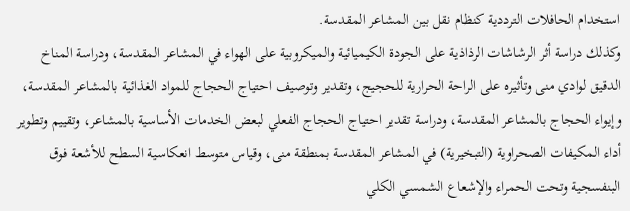استخدام الحافلات الترددية كنظام نقل بين المشاعر المقدسة.
وكذلك دراسة أثر الرشاشات الرذاذية على الجودة الكيميائية والميكروبية على الهواء في المشاعر المقدسة، ودراسة المناخ الدقيق لوادي منى وتأثيره على الراحة الحرارية للحجيج، وتقدير وتوصيف احتياج الحجاج للمواد الغذائية بالمشاعر المقدسة، وإيواء الحجاج بالمشاعر المقدسة، ودراسة تقدير احتياج الحجاج الفعلي لبعض الخدمات الأساسية بالمشاعر، وتقييم وتطوير أداء المكيفات الصحراوية (التبخيرية) في المشاعر المقدسة بمنطقة منى، وقياس متوسط انعكاسية السطح للأشعة فوق البنفسجية وتحت الحمراء والإشعاع الشمسي الكلي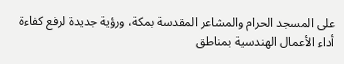على المسجد الحرام والمشاعر المقدسة بمكة، ورؤية جديدة لرفع كفاءة أداء الأعمال الهندسية بمناطق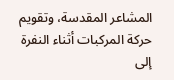المشاعر المقدسة، وتقويم حركة المركبات أثناء النفرة إلى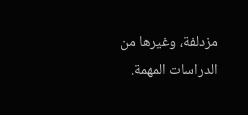مزدلفة، وغيرها من الدراسات المهمة.